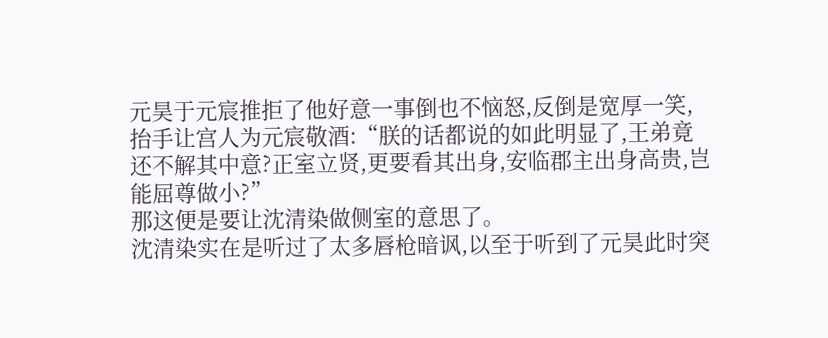元昊于元宸推拒了他好意一事倒也不恼怒,反倒是宽厚一笑,抬手让宫人为元宸敬酒:“朕的话都说的如此明显了,王弟竟还不解其中意?正室立贤,更要看其出身,安临郡主出身高贵,岂能屈尊做小?”
那这便是要让沈清染做侧室的意思了。
沈清染实在是听过了太多唇枪暗讽,以至于听到了元昊此时突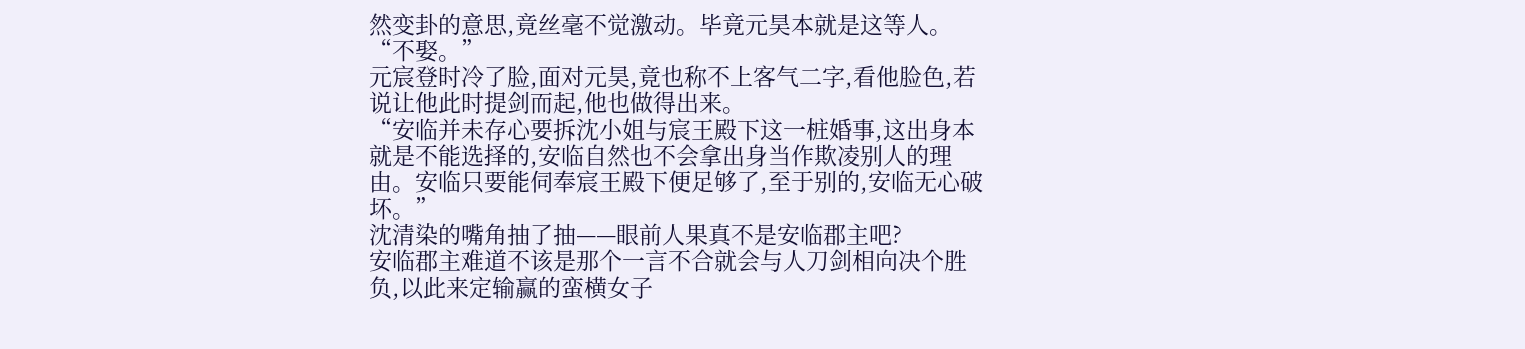然变卦的意思,竟丝毫不觉激动。毕竟元昊本就是这等人。
“不娶。”
元宸登时冷了脸,面对元昊,竟也称不上客气二字,看他脸色,若说让他此时提剑而起,他也做得出来。
“安临并未存心要拆沈小姐与宸王殿下这一桩婚事,这出身本就是不能选择的,安临自然也不会拿出身当作欺凌别人的理由。安临只要能伺奉宸王殿下便足够了,至于别的,安临无心破坏。”
沈清染的嘴角抽了抽——眼前人果真不是安临郡主吧?
安临郡主难道不该是那个一言不合就会与人刀剑相向决个胜负,以此来定输赢的蛮横女子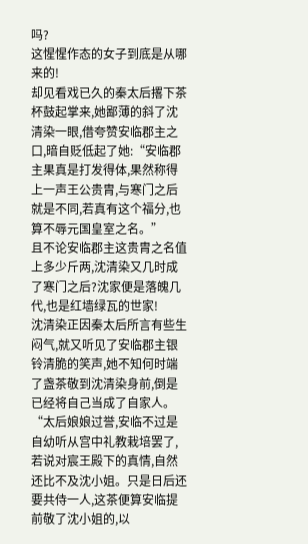吗?
这惺惺作态的女子到底是从哪来的!
却见看戏已久的秦太后撂下茶杯鼓起掌来,她鄙薄的斜了沈清染一眼,借夸赞安临郡主之口,暗自贬低起了她:“安临郡主果真是打发得体,果然称得上一声王公贵胄,与寒门之后就是不同,若真有这个福分,也算不辱元国皇室之名。”
且不论安临郡主这贵胄之名值上多少斤两,沈清染又几时成了寒门之后?沈家便是落魄几代,也是红墙绿瓦的世家!
沈清染正因秦太后所言有些生闷气,就又听见了安临郡主银铃清脆的笑声,她不知何时端了盏茶敬到沈清染身前,倒是已经将自己当成了自家人。
“太后娘娘过誉,安临不过是自幼听从宫中礼教栽培罢了,若说对宸王殿下的真情,自然还比不及沈小姐。只是日后还要共侍一人,这茶便算安临提前敬了沈小姐的,以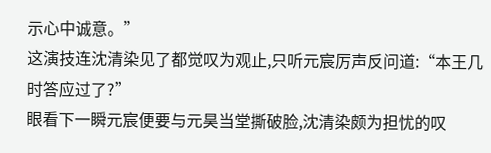示心中诚意。”
这演技连沈清染见了都觉叹为观止,只听元宸厉声反问道:“本王几时答应过了?”
眼看下一瞬元宸便要与元昊当堂撕破脸,沈清染颇为担忧的叹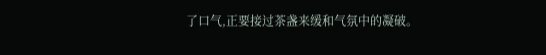了口气,正要接过茶盏来缓和气氛中的凝破。